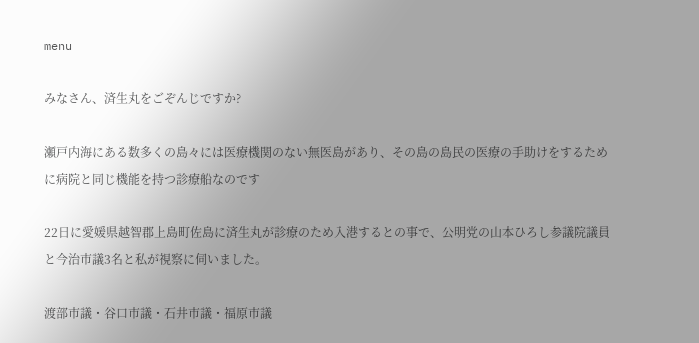menu

みなさん、済生丸をごぞんじですか?

瀬戸内海にある数多くの島々には医療機関のない無医島があり、その島の島民の医療の手助けをするために病院と同じ機能を持つ診療船なのです

22日に愛媛県越智郡上島町佐島に済生丸が診療のため入港するとの事で、公明党の山本ひろし参議院議員と今治市議3名と私が視察に伺いました。

渡部市議・谷口市議・石井市議・福原市議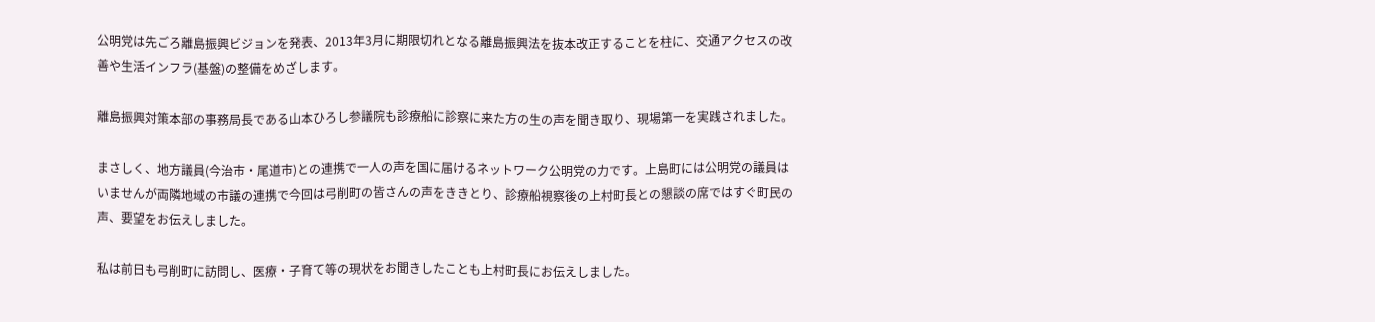公明党は先ごろ離島振興ビジョンを発表、2013年3月に期限切れとなる離島振興法を抜本改正することを柱に、交通アクセスの改善や生活インフラ(基盤)の整備をめざします。

離島振興対策本部の事務局長である山本ひろし参議院も診療船に診察に来た方の生の声を聞き取り、現場第一を実践されました。

まさしく、地方議員(今治市・尾道市)との連携で一人の声を国に届けるネットワーク公明党の力です。上島町には公明党の議員はいませんが両隣地域の市議の連携で今回は弓削町の皆さんの声をききとり、診療船視察後の上村町長との懇談の席ではすぐ町民の声、要望をお伝えしました。

私は前日も弓削町に訪問し、医療・子育て等の現状をお聞きしたことも上村町長にお伝えしました。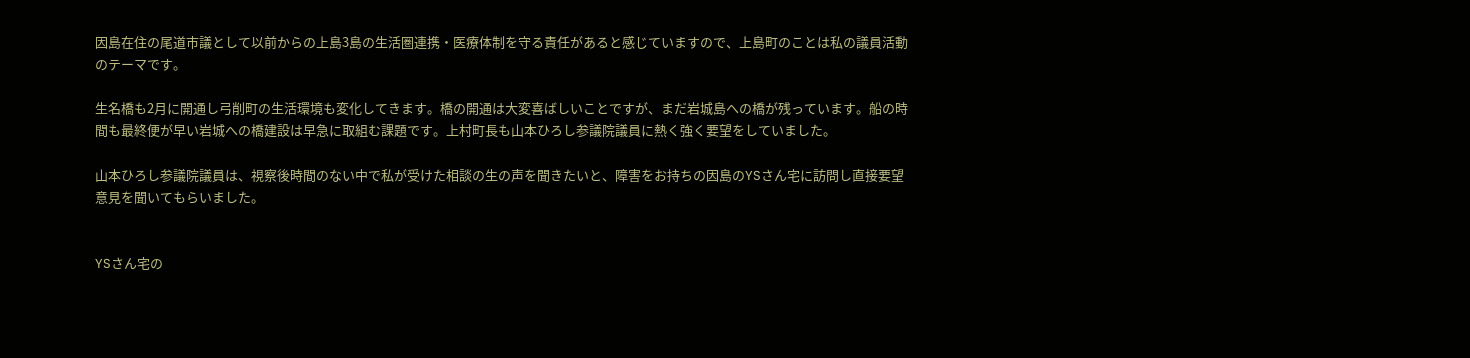因島在住の尾道市議として以前からの上島3島の生活圏連携・医療体制を守る責任があると感じていますので、上島町のことは私の議員活動のテーマです。

生名橋も2月に開通し弓削町の生活環境も変化してきます。橋の開通は大変喜ばしいことですが、まだ岩城島への橋が残っています。船の時間も最終便が早い岩城への橋建設は早急に取組む課題です。上村町長も山本ひろし参議院議員に熱く強く要望をしていました。

山本ひろし参議院議員は、視察後時間のない中で私が受けた相談の生の声を聞きたいと、障害をお持ちの因島のYSさん宅に訪問し直接要望意見を聞いてもらいました。


YSさん宅の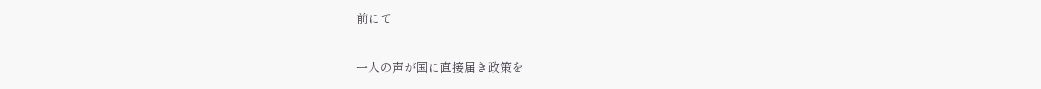前にて

一人の声が国に直接届き政策を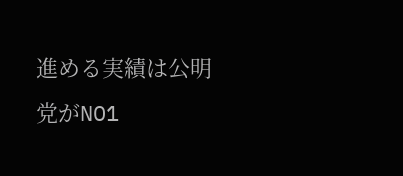進める実績は公明党がNO1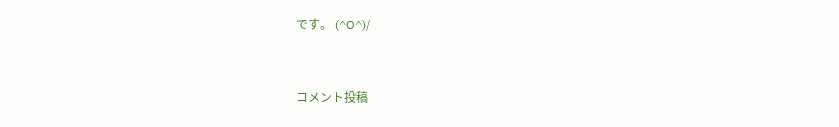です。 (^O^)/


コメント投稿